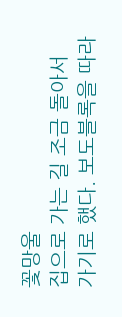꽃망울
집으로 가는 길 조금 돌아서 가기로 했다. 보도블록을 따라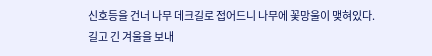신호등을 건너 나무 데크길로 접어드니 나무에 꽃망울이 맺혀있다. 길고 긴 겨울을 보내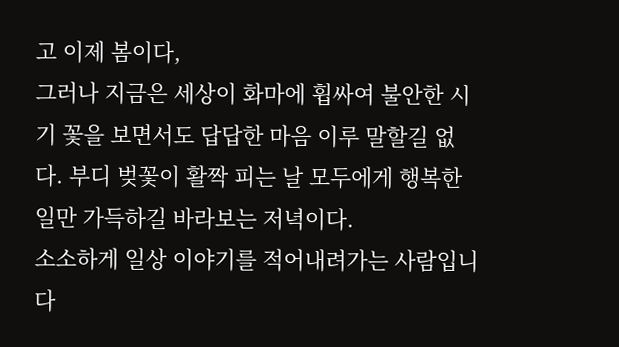고 이제 봄이다,
그러나 지금은 세상이 화마에 휩싸여 불안한 시기 꽃을 보면서도 답답한 마음 이루 말할길 없다. 부디 벚꽃이 활짝 피는 날 모두에게 행복한 일만 가득하길 바라보는 저녁이다.
소소하게 일상 이야기를 적어내려가는 사람입니다